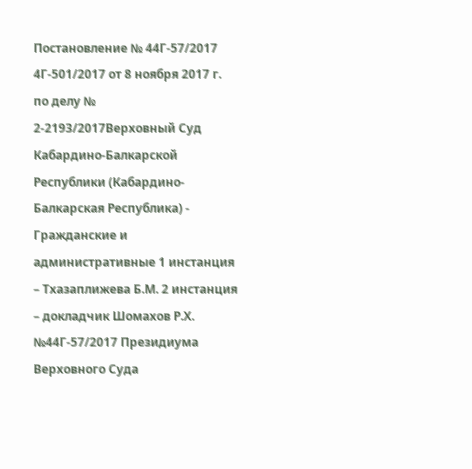Постановление № 44Г-57/2017 4Г-501/2017 от 8 ноября 2017 г. по делу № 2-2193/2017Верховный Суд Кабардино-Балкарской Республики (Кабардино-Балкарская Республика) - Гражданские и административные 1 инстанция – Тхазаплижева Б.М. 2 инстанция – докладчик Шомахов Р.Х. №44Г-57/2017 Президиума Верховного Суда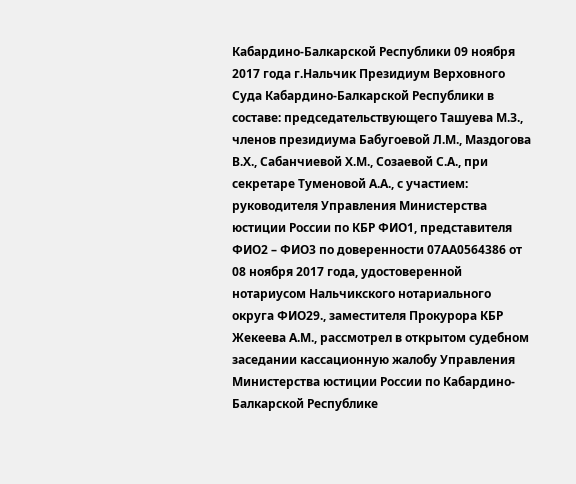Кабардино-Балкарской Республики 09 ноября 2017 года г.Нальчик Президиум Верховного Суда Кабардино-Балкарской Республики в составе: председательствующего Ташуева М.З., членов президиума Бабугоевой Л.М., Маздогова В.Х., Сабанчиевой Х.М., Созаевой С.А., при секретаре Туменовой А.А., с участием: руководителя Управления Министерства юстиции России по КБР ФИО1, представителя ФИО2 – ФИО3 по доверенности 07АА0564386 от 08 ноября 2017 года, удостоверенной нотариусом Нальчикского нотариального округа ФИО29., заместителя Прокурора КБР Жекеева А.М., рассмотрел в открытом судебном заседании кассационную жалобу Управления Министерства юстиции России по Кабардино-Балкарской Республике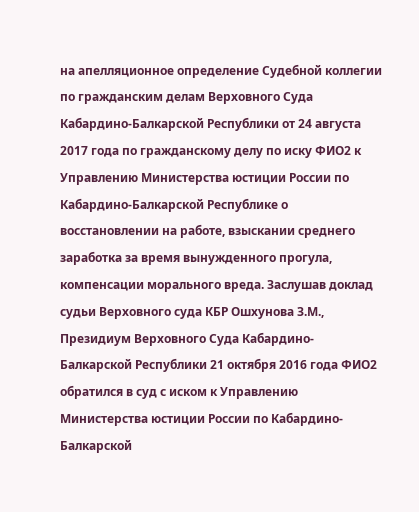на апелляционное определение Судебной коллегии по гражданским делам Верховного Суда Кабардино-Балкарской Республики от 24 августа 2017 года по гражданскому делу по иску ФИО2 к Управлению Министерства юстиции России по Кабардино-Балкарской Республике о восстановлении на работе, взыскании среднего заработка за время вынужденного прогула, компенсации морального вреда. Заслушав доклад судьи Верховного суда КБР Ошхунова З.М., Президиум Верховного Суда Кабардино-Балкарской Республики 21 октября 2016 года ФИО2 обратился в суд с иском к Управлению Министерства юстиции России по Кабардино-Балкарской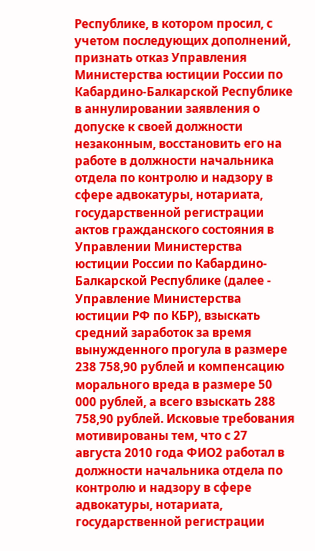Республике, в котором просил, с учетом последующих дополнений, признать отказ Управления Министерства юстиции России по Кабардино-Балкарской Республике в аннулировании заявления о допуске к своей должности незаконным, восстановить его на работе в должности начальника отдела по контролю и надзору в сфере адвокатуры, нотариата, государственной регистрации актов гражданского состояния в Управлении Министерства юстиции России по Кабардино-Балкарской Республике (далее - Управление Министерства юстиции РФ по КБР), взыскать средний заработок за время вынужденного прогула в размере 238 758,90 рублей и компенсацию морального вреда в размере 50 000 рублей, а всего взыскать 288 758,90 рублей. Исковые требования мотивированы тем, что с 27 августа 2010 года ФИО2 работал в должности начальника отдела по контролю и надзору в сфере адвокатуры, нотариата, государственной регистрации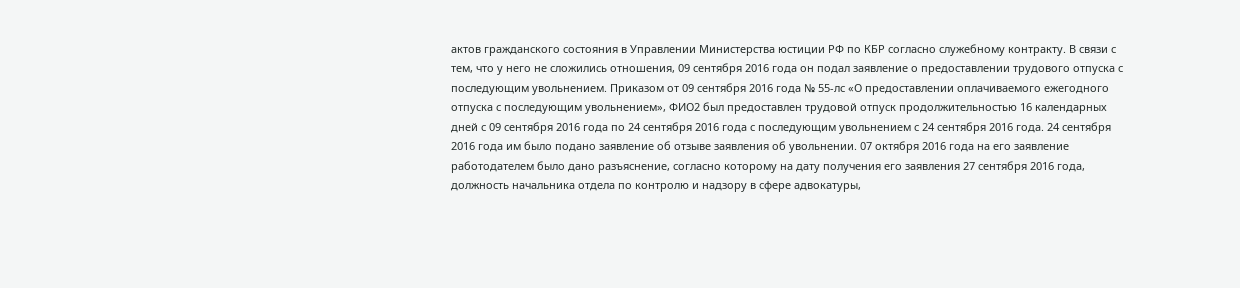актов гражданского состояния в Управлении Министерства юстиции РФ по КБР согласно служебному контракту. В связи с тем, что у него не сложились отношения, 09 сентября 2016 года он подал заявление о предоставлении трудового отпуска с последующим увольнением. Приказом от 09 сентября 2016 года № 55-лс «О предоставлении оплачиваемого ежегодного отпуска с последующим увольнением», ФИО2 был предоставлен трудовой отпуск продолжительностью 16 календарных дней с 09 сентября 2016 года по 24 сентября 2016 года с последующим увольнением с 24 сентября 2016 года. 24 сентября 2016 года им было подано заявление об отзыве заявления об увольнении. 07 октября 2016 года на его заявление работодателем было дано разъяснение, согласно которому на дату получения его заявления 27 сентября 2016 года, должность начальника отдела по контролю и надзору в сфере адвокатуры,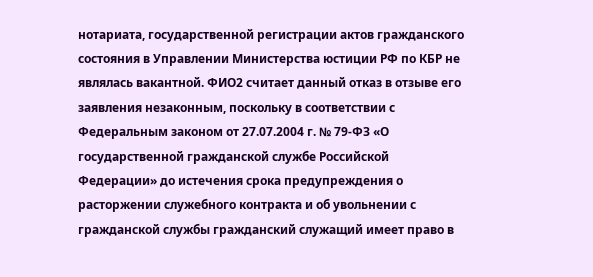нотариата, государственной регистрации актов гражданского состояния в Управлении Министерства юстиции РФ по КБР не являлась вакантной. ФИО2 считает данный отказ в отзыве его заявления незаконным, поскольку в соответствии с Федеральным законом от 27.07.2004 г. № 79-ФЗ «О государственной гражданской службе Российской Федерации» до истечения срока предупреждения о расторжении служебного контракта и об увольнении с гражданской службы гражданский служащий имеет право в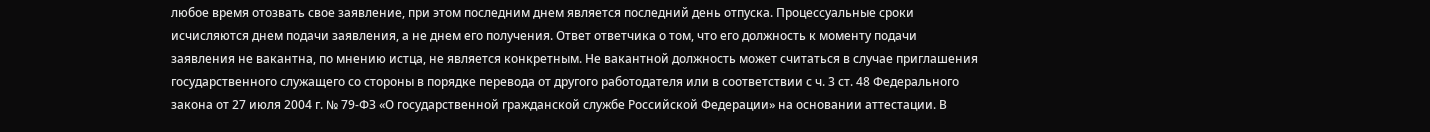любое время отозвать свое заявление, при этом последним днем является последний день отпуска. Процессуальные сроки исчисляются днем подачи заявления, а не днем его получения. Ответ ответчика о том, что его должность к моменту подачи заявления не вакантна, по мнению истца, не является конкретным. Не вакантной должность может считаться в случае приглашения государственного служащего со стороны в порядке перевода от другого работодателя или в соответствии с ч. 3 ст. 48 Федерального закона от 27 июля 2004 г. № 79-ФЗ «О государственной гражданской службе Российской Федерации» на основании аттестации. В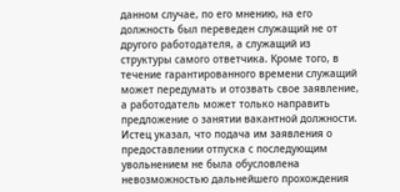данном случае, по его мнению, на его должность был переведен служащий не от другого работодателя, а служащий из структуры самого ответчика. Кроме того, в течение гарантированного времени служащий может передумать и отозвать свое заявление, а работодатель может только направить предложение о занятии вакантной должности. Истец указал, что подача им заявления о предоставлении отпуска с последующим увольнением не была обусловлена невозможностью дальнейшего прохождения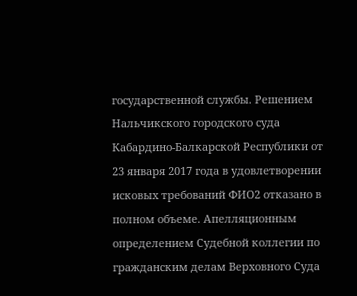государственной службы. Решением Нальчикского городского суда Кабардино-Балкарской Республики от 23 января 2017 года в удовлетворении исковых требований ФИО2 отказано в полном объеме. Апелляционным определением Судебной коллегии по гражданским делам Верховного Суда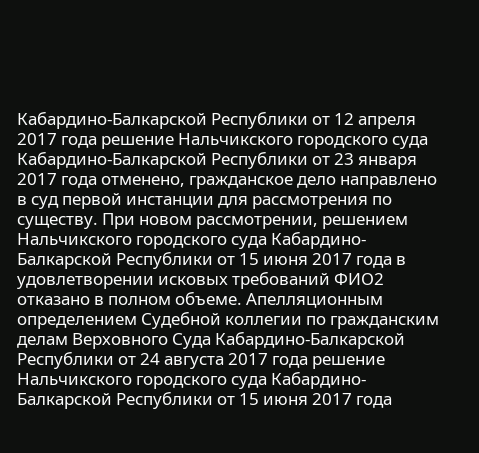Кабардино-Балкарской Республики от 12 апреля 2017 года решение Нальчикского городского суда Кабардино-Балкарской Республики от 23 января 2017 года отменено, гражданское дело направлено в суд первой инстанции для рассмотрения по существу. При новом рассмотрении, решением Нальчикского городского суда Кабардино-Балкарской Республики от 15 июня 2017 года в удовлетворении исковых требований ФИО2 отказано в полном объеме. Апелляционным определением Судебной коллегии по гражданским делам Верховного Суда Кабардино-Балкарской Республики от 24 августа 2017 года решение Нальчикского городского суда Кабардино-Балкарской Республики от 15 июня 2017 года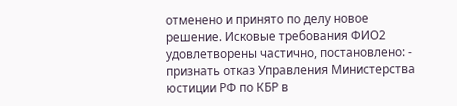отменено и принято по делу новое решение. Исковые требования ФИО2 удовлетворены частично, постановлено: - признать отказ Управления Министерства юстиции РФ по КБР в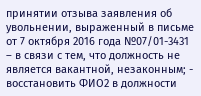принятии отзыва заявления об увольнении, выраженный в письме от 7 октября 2016 года №07/01-3431 – в связи с тем, что должность не является вакантной, незаконным; - восстановить ФИО2 в должности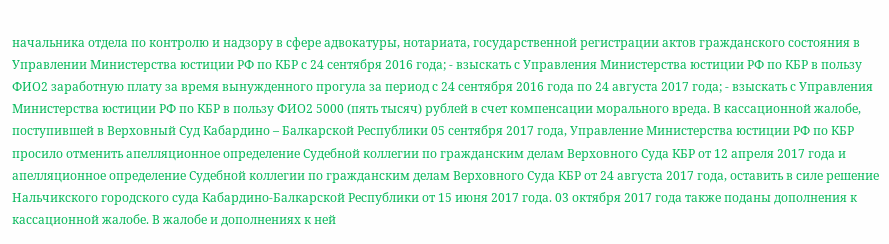начальника отдела по контролю и надзору в сфере адвокатуры, нотариата, государственной регистрации актов гражданского состояния в Управлении Министерства юстиции РФ по КБР с 24 сентября 2016 года; - взыскать с Управления Министерства юстиции РФ по КБР в пользу ФИО2 заработную плату за время вынужденного прогула за период с 24 сентября 2016 года по 24 августа 2017 года; - взыскать с Управления Министерства юстиции РФ по КБР в пользу ФИО2 5000 (пять тысяч) рублей в счет компенсации морального вреда. В кассационной жалобе, поступившей в Верховный Суд Кабардино – Балкарской Республики 05 сентября 2017 года, Управление Министерства юстиции РФ по КБР просило отменить апелляционное определение Судебной коллегии по гражданским делам Верховного Суда КБР от 12 апреля 2017 года и апелляционное определение Судебной коллегии по гражданским делам Верховного Суда КБР от 24 августа 2017 года, оставить в силе решение Нальчикского городского суда Кабардино-Балкарской Республики от 15 июня 2017 года. 03 октября 2017 года также поданы дополнения к кассационной жалобе. В жалобе и дополнениях к ней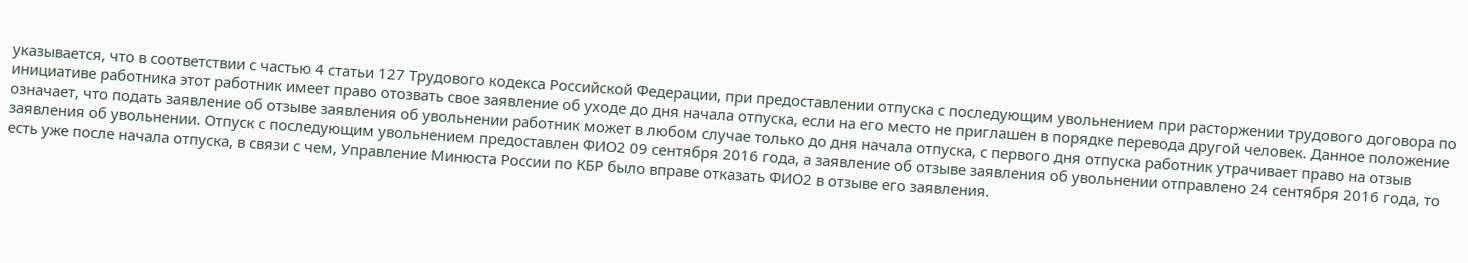указывается, что в соответствии с частью 4 статьи 127 Трудового кодекса Российской Федерации, при предоставлении отпуска с последующим увольнением при расторжении трудового договора по инициативе работника этот работник имеет право отозвать свое заявление об уходе до дня начала отпуска, если на его место не приглашен в порядке перевода другой человек. Данное положение означает, что подать заявление об отзыве заявления об увольнении работник может в любом случае только до дня начала отпуска, с первого дня отпуска работник утрачивает право на отзыв заявления об увольнении. Отпуск с последующим увольнением предоставлен ФИО2 09 сентября 2016 года, а заявление об отзыве заявления об увольнении отправлено 24 сентября 2016 года, то есть уже после начала отпуска, в связи с чем, Управление Минюста России по КБР было вправе отказать ФИО2 в отзыве его заявления.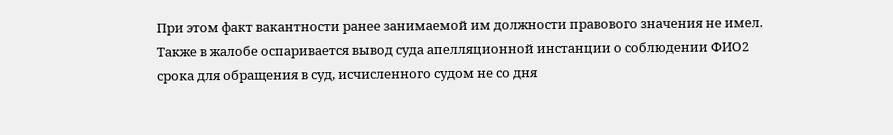При этом факт вакантности ранее занимаемой им должности правового значения не имел. Также в жалобе оспаривается вывод суда апелляционной инстанции о соблюдении ФИО2 срока для обращения в суд, исчисленного судом не со дня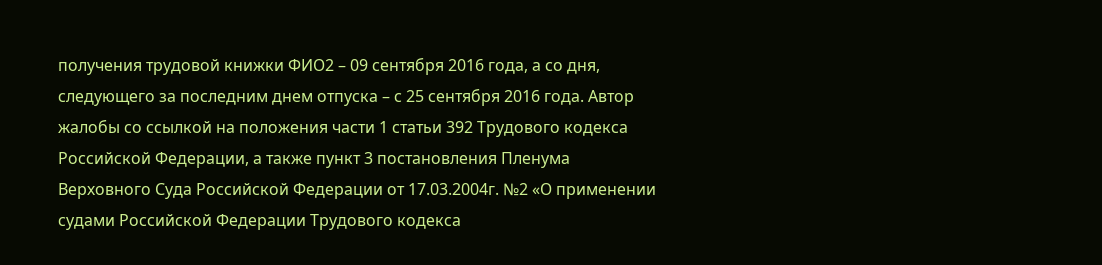получения трудовой книжки ФИО2 – 09 сентября 2016 года, а со дня, следующего за последним днем отпуска – с 25 сентября 2016 года. Автор жалобы со ссылкой на положения части 1 статьи 392 Трудового кодекса Российской Федерации, а также пункт 3 постановления Пленума Верховного Суда Российской Федерации от 17.03.2004г. №2 «О применении судами Российской Федерации Трудового кодекса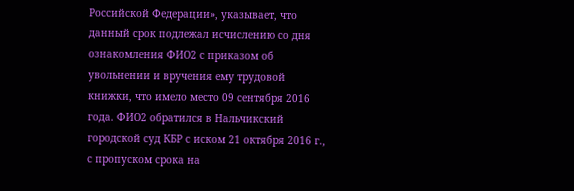Российской Федерации», указывает, что данный срок подлежал исчислению со дня ознакомления ФИО2 с приказом об увольнении и вручения ему трудовой книжки, что имело место 09 сентября 2016 года. ФИО2 обратился в Нальчикский городской суд КБР с иском 21 октября 2016 г., с пропуском срока на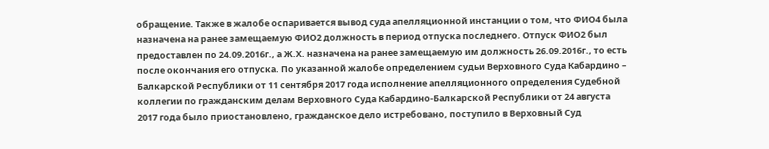обращение. Также в жалобе оспаривается вывод суда апелляционной инстанции о том, что ФИО4 была назначена на ранее замещаемую ФИО2 должность в период отпуска последнего. Отпуск ФИО2 был предоставлен по 24.09.2016г., а Ж.Х. назначена на ранее замещаемую им должность 26.09.2016г., то есть после окончания его отпуска. По указанной жалобе определением судьи Верховного Суда Кабардино – Балкарской Республики от 11 сентября 2017 года исполнение апелляционного определения Судебной коллегии по гражданским делам Верховного Суда Кабардино-Балкарской Республики от 24 августа 2017 года было приостановлено, гражданское дело истребовано, поступило в Верховный Суд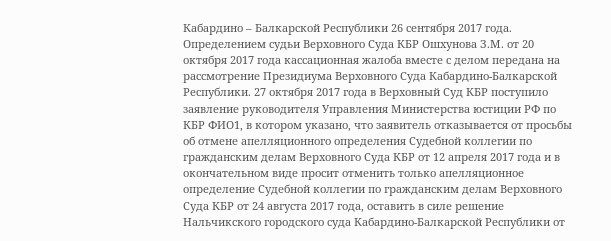Кабардино – Балкарской Республики 26 сентября 2017 года. Определением судьи Верховного Суда КБР Ошхунова З.М. от 20 октября 2017 года кассационная жалоба вместе с делом передана на рассмотрение Президиума Верховного Суда Кабардино-Балкарской Республики. 27 октября 2017 года в Верховный Суд КБР поступило заявление руководителя Управления Министерства юстиции РФ по КБР ФИО1, в котором указано, что заявитель отказывается от просьбы об отмене апелляционного определения Судебной коллегии по гражданским делам Верховного Суда КБР от 12 апреля 2017 года и в окончательном виде просит отменить только апелляционное определение Судебной коллегии по гражданским делам Верховного Суда КБР от 24 августа 2017 года, оставить в силе решение Нальчикского городского суда Кабардино-Балкарской Республики от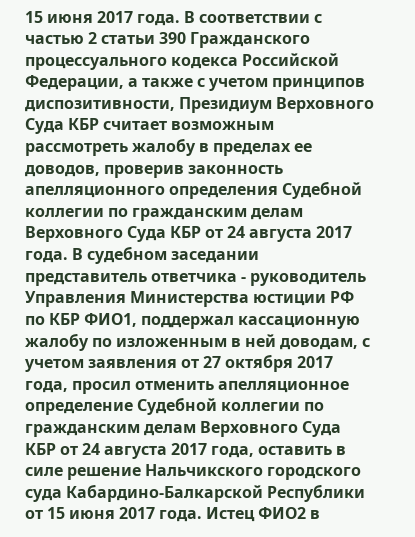15 июня 2017 года. В соответствии с частью 2 статьи 390 Гражданского процессуального кодекса Российской Федерации, а также с учетом принципов диспозитивности, Президиум Верховного Суда КБР считает возможным рассмотреть жалобу в пределах ее доводов, проверив законность апелляционного определения Судебной коллегии по гражданским делам Верховного Суда КБР от 24 августа 2017 года. В судебном заседании представитель ответчика - руководитель Управления Министерства юстиции РФ по КБР ФИО1, поддержал кассационную жалобу по изложенным в ней доводам, с учетом заявления от 27 октября 2017 года, просил отменить апелляционное определение Судебной коллегии по гражданским делам Верховного Суда КБР от 24 августа 2017 года, оставить в силе решение Нальчикского городского суда Кабардино-Балкарской Республики от 15 июня 2017 года. Истец ФИО2 в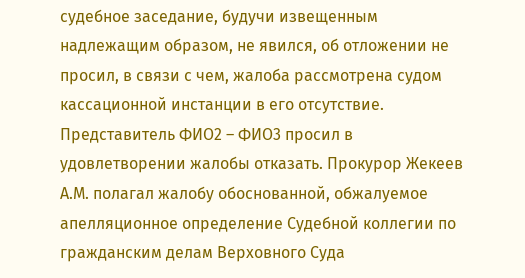судебное заседание, будучи извещенным надлежащим образом, не явился, об отложении не просил, в связи с чем, жалоба рассмотрена судом кассационной инстанции в его отсутствие. Представитель ФИО2 – ФИО3 просил в удовлетворении жалобы отказать. Прокурор Жекеев А.М. полагал жалобу обоснованной, обжалуемое апелляционное определение Судебной коллегии по гражданским делам Верховного Суда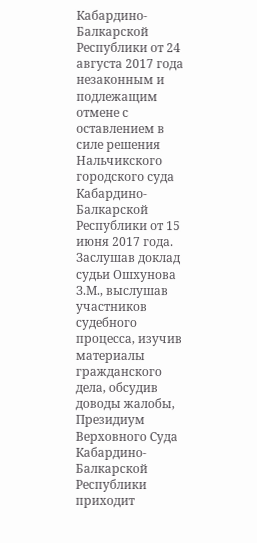Кабардино-Балкарской Республики от 24 августа 2017 года незаконным и подлежащим отмене с оставлением в силе решения Нальчикского городского суда Кабардино-Балкарской Республики от 15 июня 2017 года. Заслушав доклад судьи Ошхунова З.М., выслушав участников судебного процесса, изучив материалы гражданского дела, обсудив доводы жалобы, Президиум Верховного Суда Кабардино-Балкарской Республики приходит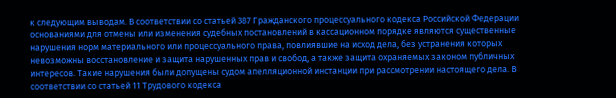к следующим выводам. В соответствии со статьей 387 Гражданского процессуального кодекса Российской Федерации основаниями для отмены или изменения судебных постановлений в кассационном порядке являются существенные нарушения норм материального или процессуального права, повлиявшие на исход дела, без устранения которых невозможны восстановление и защита нарушенных прав и свобод, а также защита охраняемых законом публичных интересов. Такие нарушения были допущены судом апелляционной инстанции при рассмотрении настоящего дела. В соответствии со статьей 11 Трудового кодекса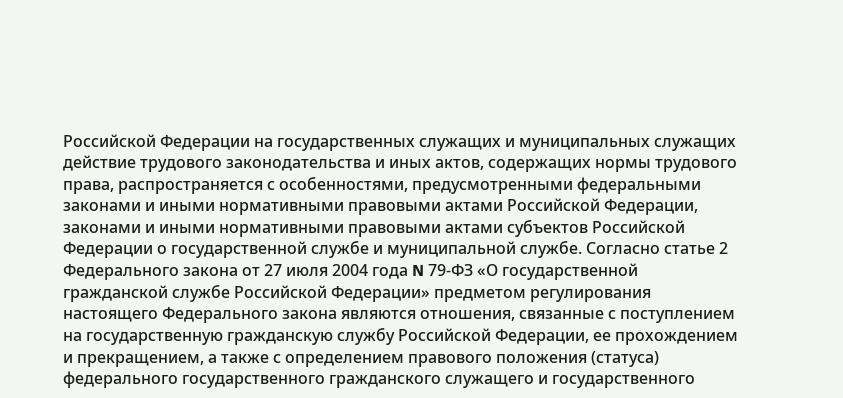Российской Федерации на государственных служащих и муниципальных служащих действие трудового законодательства и иных актов, содержащих нормы трудового права, распространяется с особенностями, предусмотренными федеральными законами и иными нормативными правовыми актами Российской Федерации, законами и иными нормативными правовыми актами субъектов Российской Федерации о государственной службе и муниципальной службе. Согласно статье 2 Федерального закона от 27 июля 2004 года N 79-ФЗ «О государственной гражданской службе Российской Федерации» предметом регулирования настоящего Федерального закона являются отношения, связанные с поступлением на государственную гражданскую службу Российской Федерации, ее прохождением и прекращением, а также с определением правового положения (статуса) федерального государственного гражданского служащего и государственного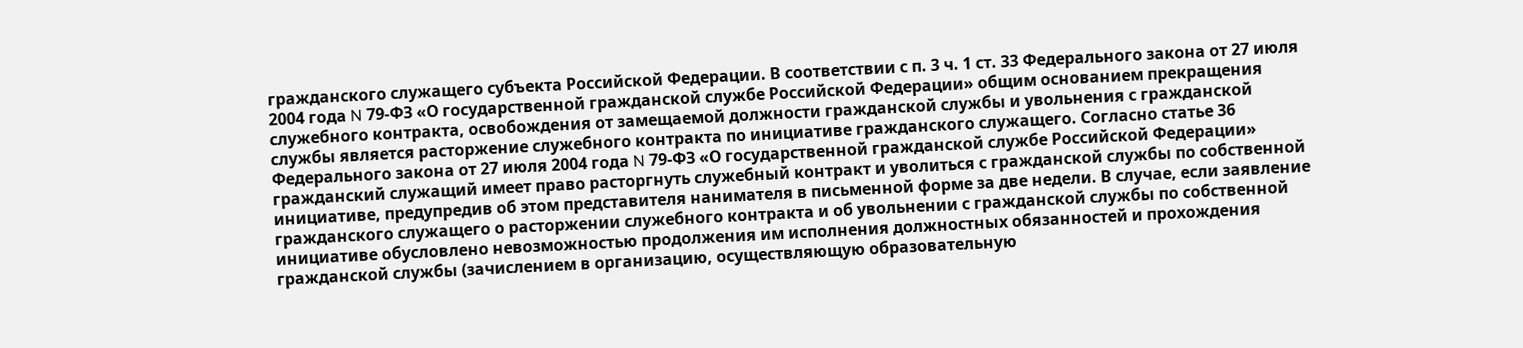гражданского служащего субъекта Российской Федерации. В соответствии с п. 3 ч. 1 ст. 33 Федерального закона от 27 июля 2004 года N 79-ФЗ «О государственной гражданской службе Российской Федерации» общим основанием прекращения служебного контракта, освобождения от замещаемой должности гражданской службы и увольнения с гражданской службы является расторжение служебного контракта по инициативе гражданского служащего. Согласно статье 36 Федерального закона от 27 июля 2004 года N 79-ФЗ «О государственной гражданской службе Российской Федерации» гражданский служащий имеет право расторгнуть служебный контракт и уволиться с гражданской службы по собственной инициативе, предупредив об этом представителя нанимателя в письменной форме за две недели. В случае, если заявление гражданского служащего о расторжении служебного контракта и об увольнении с гражданской службы по собственной инициативе обусловлено невозможностью продолжения им исполнения должностных обязанностей и прохождения гражданской службы (зачислением в организацию, осуществляющую образовательную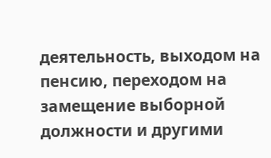деятельность, выходом на пенсию, переходом на замещение выборной должности и другими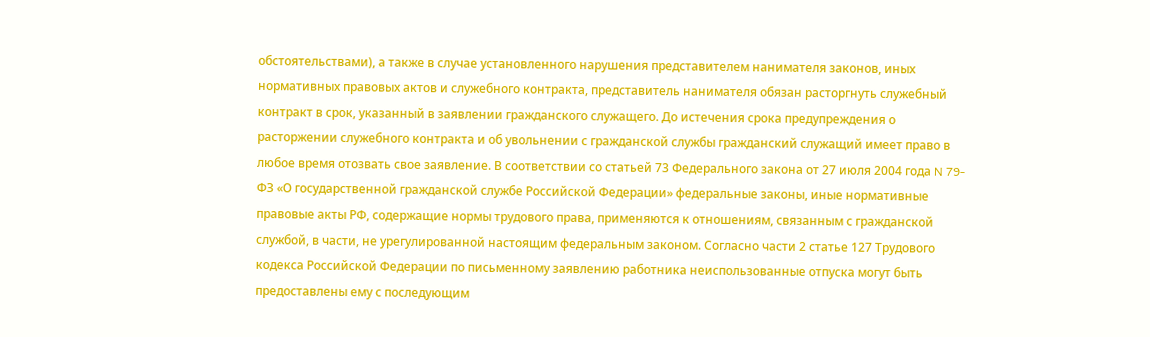обстоятельствами), а также в случае установленного нарушения представителем нанимателя законов, иных нормативных правовых актов и служебного контракта, представитель нанимателя обязан расторгнуть служебный контракт в срок, указанный в заявлении гражданского служащего. До истечения срока предупреждения о расторжении служебного контракта и об увольнении с гражданской службы гражданский служащий имеет право в любое время отозвать свое заявление. В соответствии со статьей 73 Федерального закона от 27 июля 2004 года N 79-ФЗ «О государственной гражданской службе Российской Федерации» федеральные законы, иные нормативные правовые акты РФ, содержащие нормы трудового права, применяются к отношениям, связанным с гражданской службой, в части, не урегулированной настоящим федеральным законом. Согласно части 2 статье 127 Трудового кодекса Российской Федерации по письменному заявлению работника неиспользованные отпуска могут быть предоставлены ему с последующим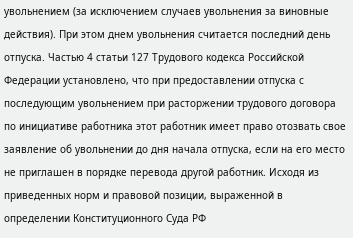увольнением (за исключением случаев увольнения за виновные действия). При этом днем увольнения считается последний день отпуска. Частью 4 статьи 127 Трудового кодекса Российской Федерации установлено, что при предоставлении отпуска с последующим увольнением при расторжении трудового договора по инициативе работника этот работник имеет право отозвать свое заявление об увольнении до дня начала отпуска, если на его место не приглашен в порядке перевода другой работник. Исходя из приведенных норм и правовой позиции, выраженной в определении Конституционного Суда РФ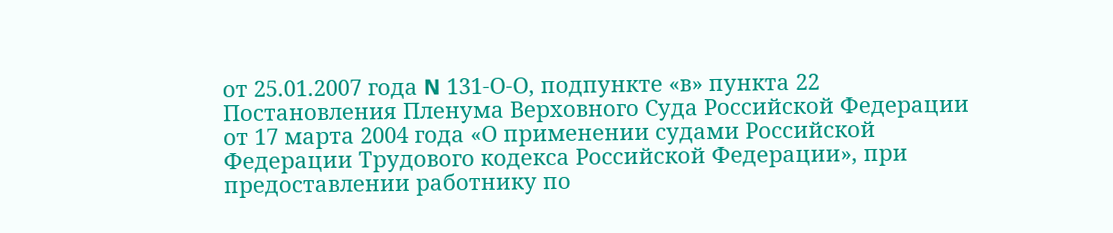от 25.01.2007 года N 131-О-О, подпункте «в» пункта 22 Постановления Пленума Верховного Суда Российской Федерации от 17 марта 2004 года «О применении судами Российской Федерации Трудового кодекса Российской Федерации», при предоставлении работнику по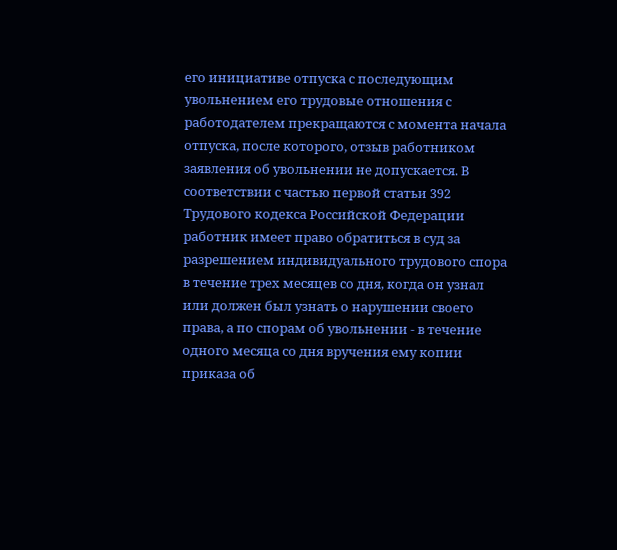его инициативе отпуска с последующим увольнением его трудовые отношения с работодателем прекращаются с момента начала отпуска, после которого, отзыв работником заявления об увольнении не допускается. В соответствии с частью первой статьи 392 Трудового кодекса Российской Федерации работник имеет право обратиться в суд за разрешением индивидуального трудового спора в течение трех месяцев со дня, когда он узнал или должен был узнать о нарушении своего права, а по спорам об увольнении - в течение одного месяца со дня вручения ему копии приказа об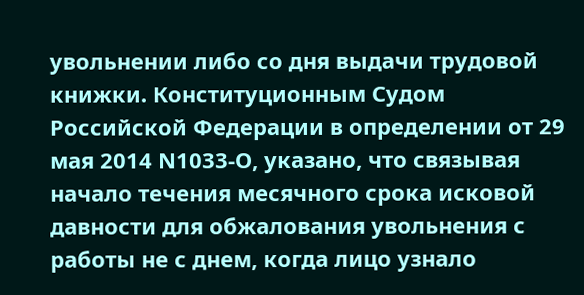увольнении либо со дня выдачи трудовой книжки. Конституционным Судом Российской Федерации в определении от 29 мая 2014 N1033-О, указано, что связывая начало течения месячного срока исковой давности для обжалования увольнения с работы не с днем, когда лицо узнало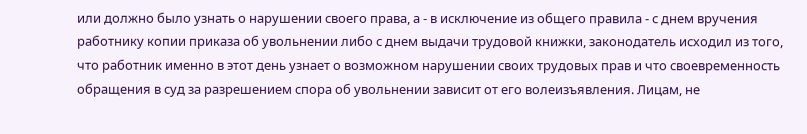или должно было узнать о нарушении своего права, а - в исключение из общего правила - с днем вручения работнику копии приказа об увольнении либо с днем выдачи трудовой книжки, законодатель исходил из того, что работник именно в этот день узнает о возможном нарушении своих трудовых прав и что своевременность обращения в суд за разрешением спора об увольнении зависит от его волеизъявления. Лицам, не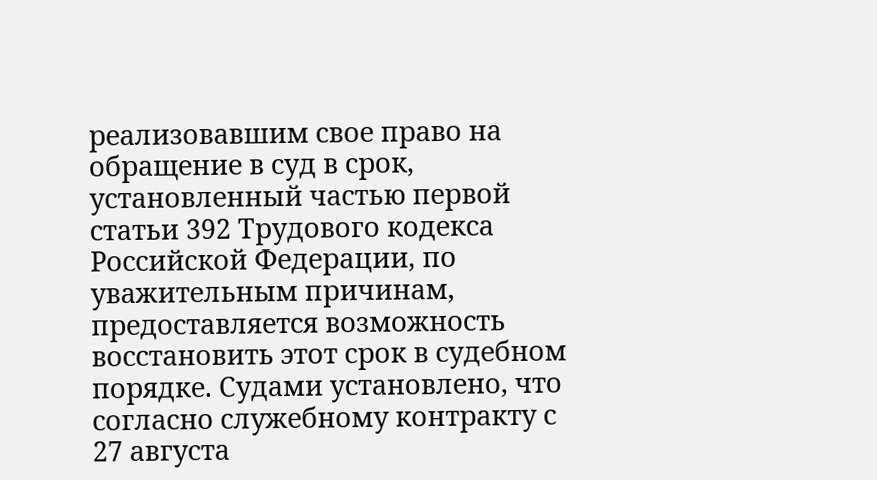реализовавшим свое право на обращение в суд в срок, установленный частью первой статьи 392 Трудового кодекса Российской Федерации, по уважительным причинам, предоставляется возможность восстановить этот срок в судебном порядке. Судами установлено, что согласно служебному контракту с 27 августа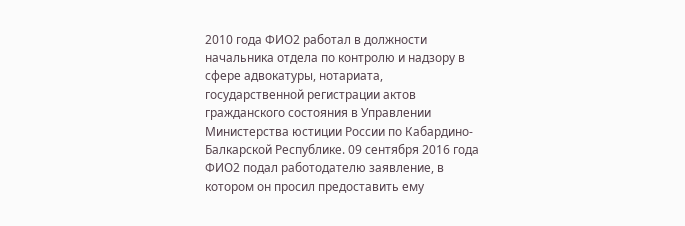2010 года ФИО2 работал в должности начальника отдела по контролю и надзору в сфере адвокатуры, нотариата, государственной регистрации актов гражданского состояния в Управлении Министерства юстиции России по Кабардино-Балкарской Республике. 09 сентября 2016 года ФИО2 подал работодателю заявление, в котором он просил предоставить ему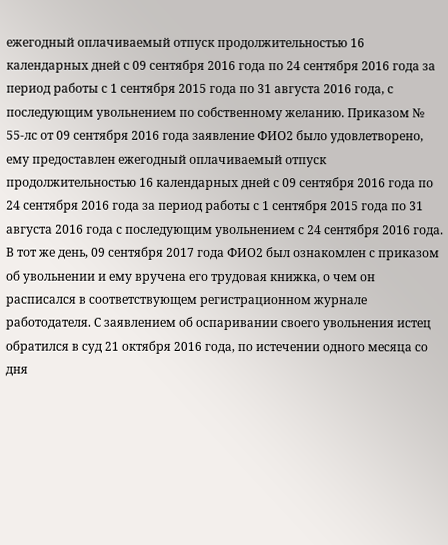ежегодный оплачиваемый отпуск продолжительностью 16 календарных дней с 09 сентября 2016 года по 24 сентября 2016 года за период работы с 1 сентября 2015 года по 31 августа 2016 года, с последующим увольнением по собственному желанию. Приказом № 55-лс от 09 сентября 2016 года заявление ФИО2 было удовлетворено, ему предоставлен ежегодный оплачиваемый отпуск продолжительностью 16 календарных дней с 09 сентября 2016 года по 24 сентября 2016 года за период работы с 1 сентября 2015 года по 31 августа 2016 года с последующим увольнением с 24 сентября 2016 года. В тот же день, 09 сентября 2017 года ФИО2 был ознакомлен с приказом об увольнении и ему вручена его трудовая книжка, о чем он расписался в соответствующем регистрационном журнале работодателя. С заявлением об оспаривании своего увольнения истец обратился в суд 21 октября 2016 года, по истечении одного месяца со дня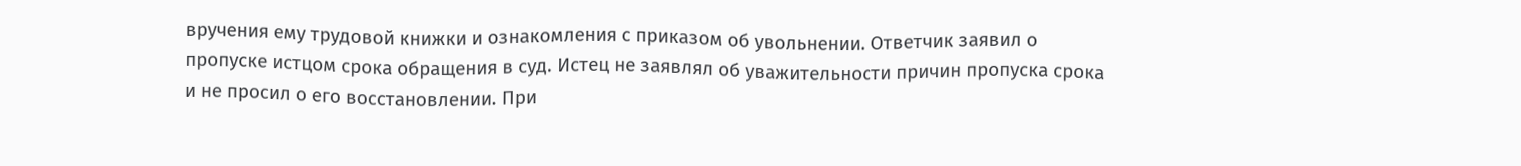вручения ему трудовой книжки и ознакомления с приказом об увольнении. Ответчик заявил о пропуске истцом срока обращения в суд. Истец не заявлял об уважительности причин пропуска срока и не просил о его восстановлении. При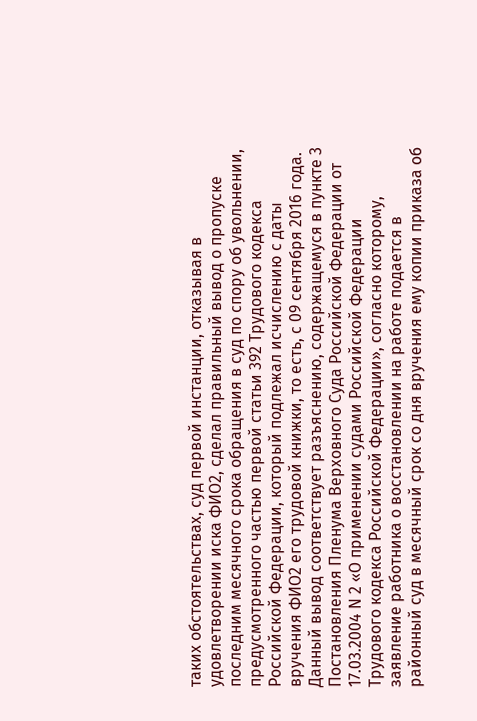таких обстоятельствах, суд первой инстанции, отказывая в удовлетворении иска ФИО2, сделал правильный вывод о пропуске последним месячного срока обращения в суд по спору об увольнении, предусмотренного частью первой статьи 392 Трудового кодекса Российской Федерации, который подлежал исчислению с даты вручения ФИО2 его трудовой книжки, то есть, с 09 сентября 2016 года. Данный вывод соответствует разъяснению, содержащемуся в пункте 3 Постановления Пленума Верховного Суда Российской Федерации от 17.03.2004 N 2 «О применении судами Российской Федерации Трудового кодекса Российской Федерации», согласно которому, заявление работника о восстановлении на работе подается в районный суд в месячный срок со дня вручения ему копии приказа об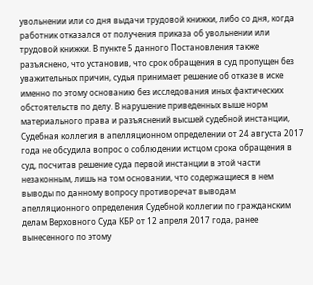увольнении или со дня выдачи трудовой книжки, либо со дня, когда работник отказался от получения приказа об увольнении или трудовой книжки. В пункте 5 данного Постановления также разъяснено, что установив, что срок обращения в суд пропущен без уважительных причин, судья принимает решение об отказе в иске именно по этому основанию без исследования иных фактических обстоятельств по делу. В нарушение приведенных выше норм материального права и разъяснений высшей судебной инстанции, Судебная коллегия в апелляционном определении от 24 августа 2017 года не обсудила вопрос о соблюдении истцом срока обращения в суд, посчитав решение суда первой инстанции в этой части незаконным, лишь на том основании, что содержащиеся в нем выводы по данному вопросу противоречат выводам апелляционного определения Судебной коллегии по гражданским делам Верховного Суда КБР от 12 апреля 2017 года, ранее вынесенного по этому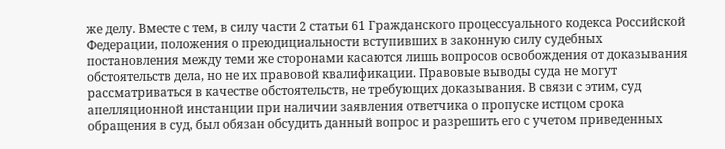же делу. Вместе с тем, в силу части 2 статьи 61 Гражданского процессуального кодекса Российской Федерации, положения о преюдициальности вступивших в законную силу судебных постановления между теми же сторонами касаются лишь вопросов освобождения от доказывания обстоятельств дела, но не их правовой квалификации. Правовые выводы суда не могут рассматриваться в качестве обстоятельств, не требующих доказывания. В связи с этим, суд апелляционной инстанции при наличии заявления ответчика о пропуске истцом срока обращения в суд, был обязан обсудить данный вопрос и разрешить его с учетом приведенных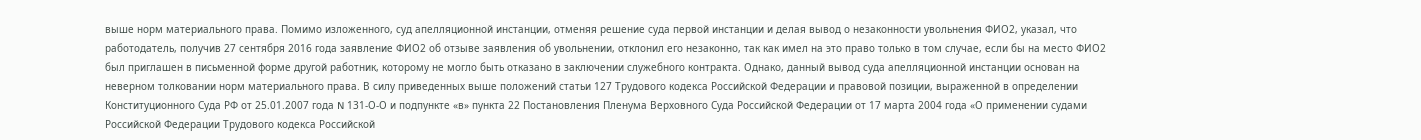выше норм материального права. Помимо изложенного, суд апелляционной инстанции, отменяя решение суда первой инстанции и делая вывод о незаконности увольнения ФИО2, указал, что работодатель, получив 27 сентября 2016 года заявление ФИО2 об отзыве заявления об увольнении, отклонил его незаконно, так как имел на это право только в том случае, если бы на место ФИО2 был приглашен в письменной форме другой работник, которому не могло быть отказано в заключении служебного контракта. Однако, данный вывод суда апелляционной инстанции основан на неверном толковании норм материального права. В силу приведенных выше положений статьи 127 Трудового кодекса Российской Федерации и правовой позиции, выраженной в определении Конституционного Суда РФ от 25.01.2007 года N 131-О-О и подпункте «в» пункта 22 Постановления Пленума Верховного Суда Российской Федерации от 17 марта 2004 года «О применении судами Российской Федерации Трудового кодекса Российской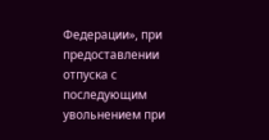Федерации», при предоставлении отпуска с последующим увольнением при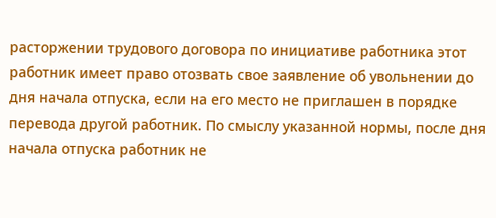расторжении трудового договора по инициативе работника этот работник имеет право отозвать свое заявление об увольнении до дня начала отпуска, если на его место не приглашен в порядке перевода другой работник. По смыслу указанной нормы, после дня начала отпуска работник не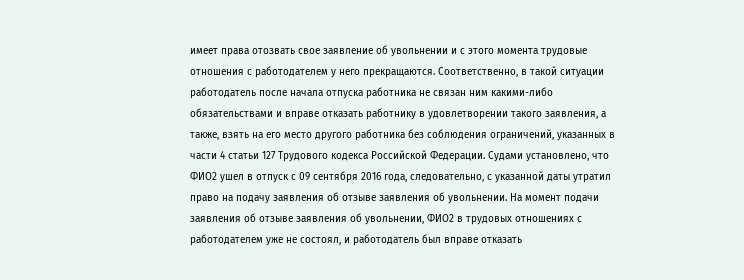имеет права отозвать свое заявление об увольнении и с этого момента трудовые отношения с работодателем у него прекращаются. Соответственно, в такой ситуации работодатель после начала отпуска работника не связан ним какими-либо обязательствами и вправе отказать работнику в удовлетворении такого заявления, а также, взять на его место другого работника без соблюдения ограничений, указанных в части 4 статьи 127 Трудового кодекса Российской Федерации. Судами установлено, что ФИО2 ушел в отпуск с 09 сентября 2016 года, следовательно, с указанной даты утратил право на подачу заявления об отзыве заявления об увольнении. На момент подачи заявления об отзыве заявления об увольнении, ФИО2 в трудовых отношениях с работодателем уже не состоял, и работодатель был вправе отказать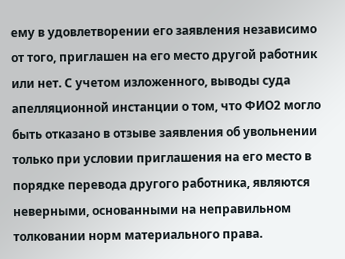ему в удовлетворении его заявления независимо от того, приглашен на его место другой работник или нет. С учетом изложенного, выводы суда апелляционной инстанции о том, что ФИО2 могло быть отказано в отзыве заявления об увольнении только при условии приглашения на его место в порядке перевода другого работника, являются неверными, основанными на неправильном толковании норм материального права.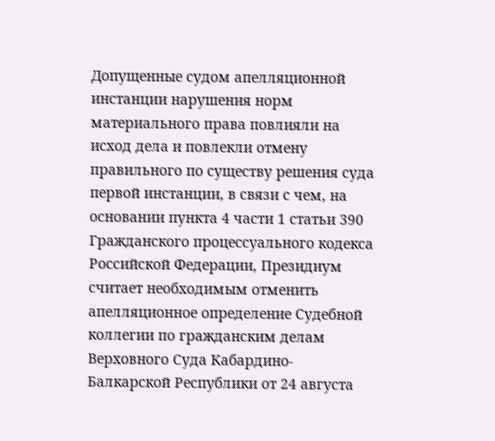Допущенные судом апелляционной инстанции нарушения норм материального права повлияли на исход дела и повлекли отмену правильного по существу решения суда первой инстанции, в связи с чем, на основании пункта 4 части 1 статьи 390 Гражданского процессуального кодекса Российской Федерации, Президиум считает необходимым отменить апелляционное определение Судебной коллегии по гражданским делам Верховного Суда Кабардино-Балкарской Республики от 24 августа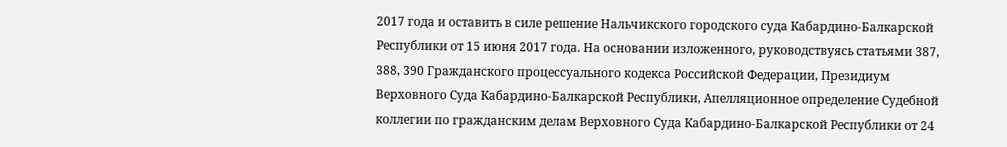2017 года и оставить в силе решение Нальчикского городского суда Кабардино-Балкарской Республики от 15 июня 2017 года. На основании изложенного, руководствуясь статьями 387, 388, 390 Гражданского процессуального кодекса Российской Федерации, Президиум Верховного Суда Кабардино-Балкарской Республики, Апелляционное определение Судебной коллегии по гражданским делам Верховного Суда Кабардино-Балкарской Республики от 24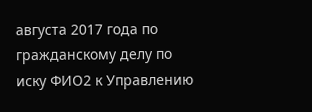августа 2017 года по гражданскому делу по иску ФИО2 к Управлению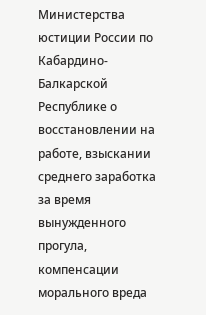Министерства юстиции России по Кабардино-Балкарской Республике о восстановлении на работе, взыскании среднего заработка за время вынужденного прогула, компенсации морального вреда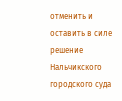отменить и оставить в силе решение Нальчикского городского суда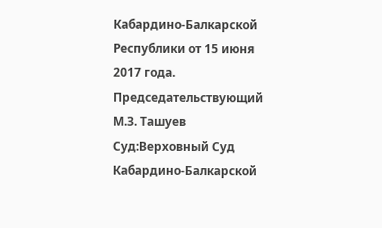Кабардино-Балкарской Республики от 15 июня 2017 года. Председательствующий М.З. Ташуев Суд:Верховный Суд Кабардино-Балкарской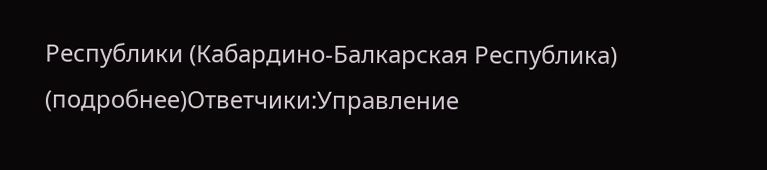Республики (Кабардино-Балкарская Республика) (подробнее)Ответчики:Управление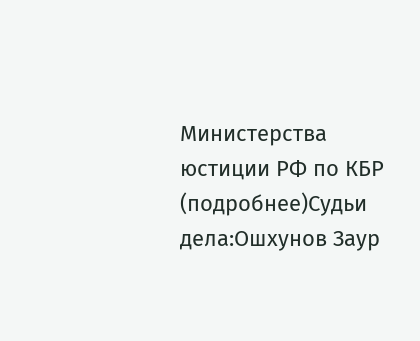Министерства юстиции РФ по КБР (подробнее)Судьи дела:Ошхунов Заур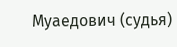Муаедович (судья)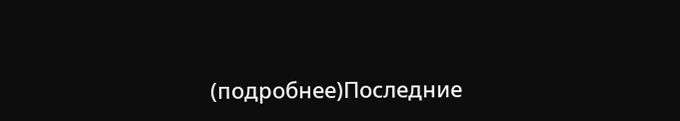(подробнее)Последние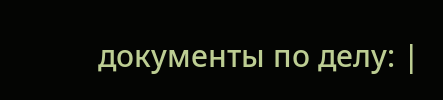документы по делу: |